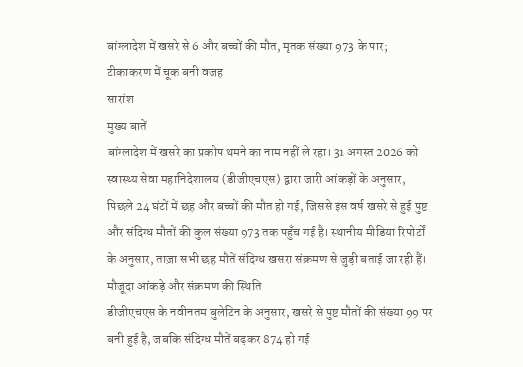बांग्लादेश में खसरे से 6 और बच्चों की मौत, मृतक संख्या 973 के पार; टीकाकरण में चूक बनी वजह
सारांश
मुख्य बातें
बांग्लादेश में खसरे का प्रकोप थमने का नाम नहीं ले रहा। 31 अगस्त 2026 को स्वास्थ्य सेवा महानिदेशालय (डीजीएचएस) द्वारा जारी आंकड़ों के अनुसार, पिछले 24 घंटों में छह और बच्चों की मौत हो गई, जिससे इस वर्ष खसरे से हुई पुष्ट और संदिग्ध मौतों की कुल संख्या 973 तक पहुँच गई है। स्थानीय मीडिया रिपोर्टों के अनुसार, ताज़ा सभी छह मौतें संदिग्ध खसरा संक्रमण से जुड़ी बताई जा रही हैं।
मौजूदा आंकड़े और संक्रमण की स्थिति
डीजीएचएस के नवीनतम बुलेटिन के अनुसार, खसरे से पुष्ट मौतों की संख्या 99 पर बनी हुई है, जबकि संदिग्ध मौतें बढ़कर 874 हो गई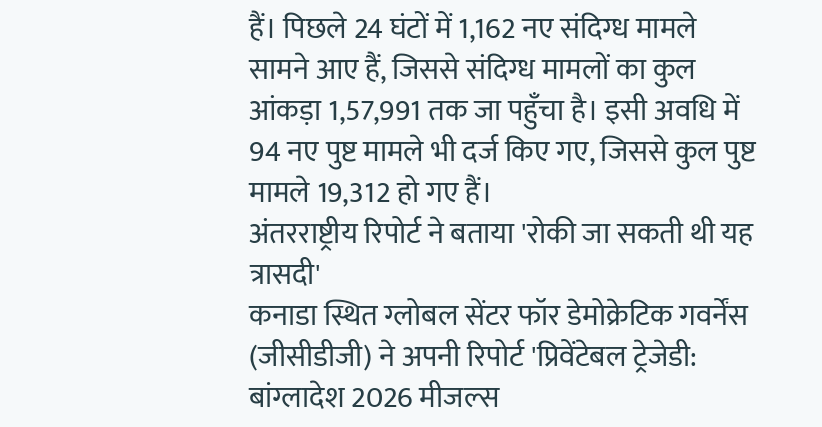हैं। पिछले 24 घंटों में 1,162 नए संदिग्ध मामले सामने आए हैं, जिससे संदिग्ध मामलों का कुल आंकड़ा 1,57,991 तक जा पहुँचा है। इसी अवधि में 94 नए पुष्ट मामले भी दर्ज किए गए, जिससे कुल पुष्ट मामले 19,312 हो गए हैं।
अंतरराष्ट्रीय रिपोर्ट ने बताया 'रोकी जा सकती थी यह त्रासदी'
कनाडा स्थित ग्लोबल सेंटर फॉर डेमोक्रेटिक गवर्नेंस (जीसीडीजी) ने अपनी रिपोर्ट 'प्रिवेंटेबल ट्रेजेडी: बांग्लादेश 2026 मीजल्स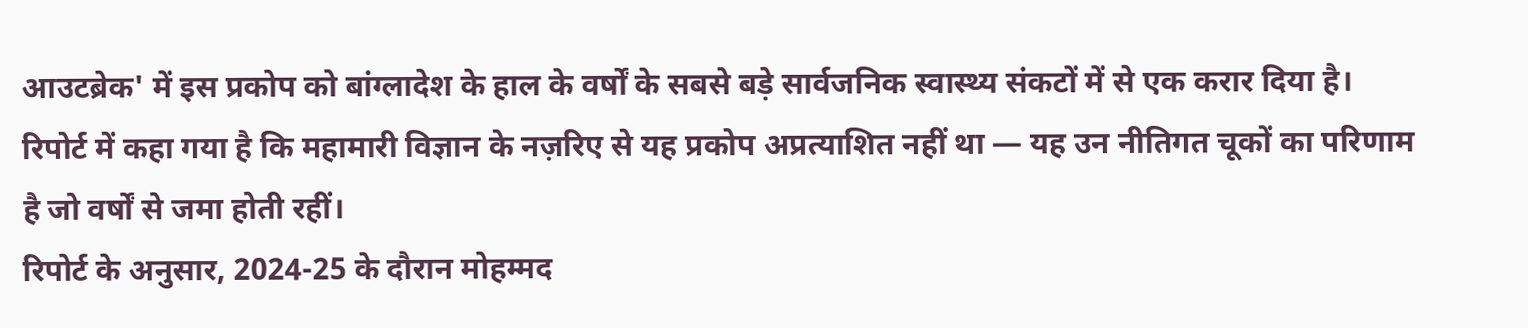आउटब्रेक' में इस प्रकोप को बांग्लादेश के हाल के वर्षों के सबसे बड़े सार्वजनिक स्वास्थ्य संकटों में से एक करार दिया है। रिपोर्ट में कहा गया है कि महामारी विज्ञान के नज़रिए से यह प्रकोप अप्रत्याशित नहीं था — यह उन नीतिगत चूकों का परिणाम है जो वर्षों से जमा होती रहीं।
रिपोर्ट के अनुसार, 2024-25 के दौरान मोहम्मद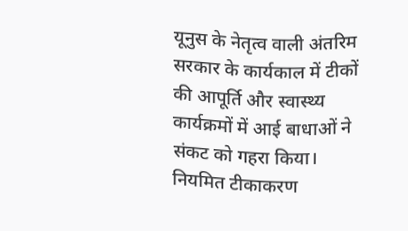यूनुस के नेतृत्व वाली अंतरिम सरकार के कार्यकाल में टीकों की आपूर्ति और स्वास्थ्य कार्यक्रमों में आई बाधाओं ने संकट को गहरा किया। नियमित टीकाकरण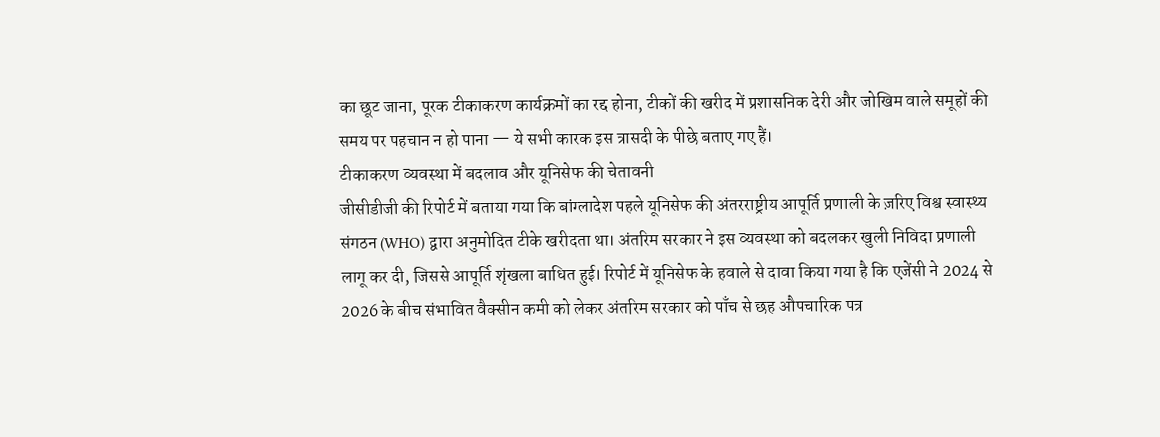का छूट जाना, पूरक टीकाकरण कार्यक्रमों का रद्द होना, टीकों की खरीद में प्रशासनिक देरी और जोखिम वाले समूहों की समय पर पहचान न हो पाना — ये सभी कारक इस त्रासदी के पीछे बताए गए हैं।
टीकाकरण व्यवस्था में बदलाव और यूनिसेफ की चेतावनी
जीसीडीजी की रिपोर्ट में बताया गया कि बांग्लादेश पहले यूनिसेफ की अंतरराष्ट्रीय आपूर्ति प्रणाली के ज़रिए विश्व स्वास्थ्य संगठन (WHO) द्वारा अनुमोदित टीके खरीदता था। अंतरिम सरकार ने इस व्यवस्था को बदलकर खुली निविदा प्रणाली लागू कर दी, जिससे आपूर्ति शृंखला बाधित हुई। रिपोर्ट में यूनिसेफ के हवाले से दावा किया गया है कि एजेंसी ने 2024 से 2026 के बीच संभावित वैक्सीन कमी को लेकर अंतरिम सरकार को पाँच से छह औपचारिक पत्र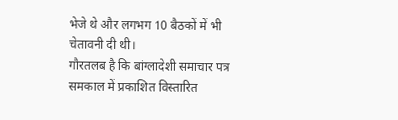भेजे थे और लगभग 10 बैठकों में भी चेतावनी दी थी।
गौरतलब है कि बांग्लादेशी समाचार पत्र समकाल में प्रकाशित विस्तारित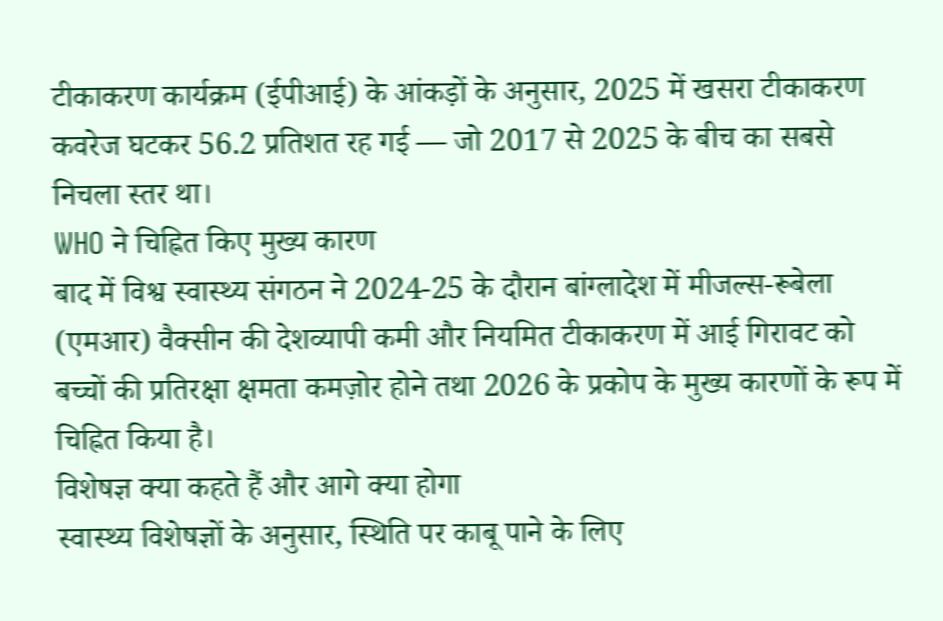टीकाकरण कार्यक्रम (ईपीआई) के आंकड़ों के अनुसार, 2025 में खसरा टीकाकरण कवरेज घटकर 56.2 प्रतिशत रह गई — जो 2017 से 2025 के बीच का सबसे निचला स्तर था।
WHO ने चिह्नित किए मुख्य कारण
बाद में विश्व स्वास्थ्य संगठन ने 2024-25 के दौरान बांग्लादेश में मीजल्स-रूबेला (एमआर) वैक्सीन की देशव्यापी कमी और नियमित टीकाकरण में आई गिरावट को बच्चों की प्रतिरक्षा क्षमता कमज़ोर होने तथा 2026 के प्रकोप के मुख्य कारणों के रूप में चिह्नित किया है।
विशेषज्ञ क्या कहते हैं और आगे क्या होगा
स्वास्थ्य विशेषज्ञों के अनुसार, स्थिति पर काबू पाने के लिए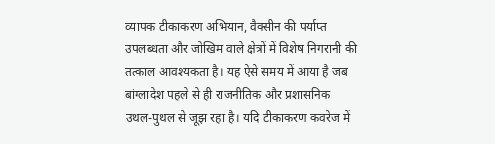व्यापक टीकाकरण अभियान, वैक्सीन की पर्याप्त उपलब्धता और जोखिम वाले क्षेत्रों में विशेष निगरानी की तत्काल आवश्यकता है। यह ऐसे समय में आया है जब बांग्लादेश पहले से ही राजनीतिक और प्रशासनिक उथल-पुथल से जूझ रहा है। यदि टीकाकरण कवरेज में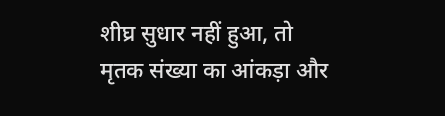शीघ्र सुधार नहीं हुआ, तो मृतक संख्या का आंकड़ा और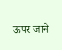ऊपर जाने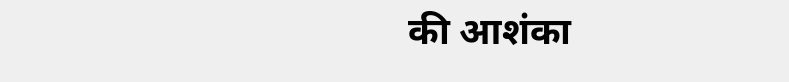की आशंका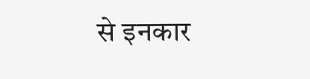से इनकार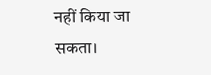नहीं किया जा सकता।